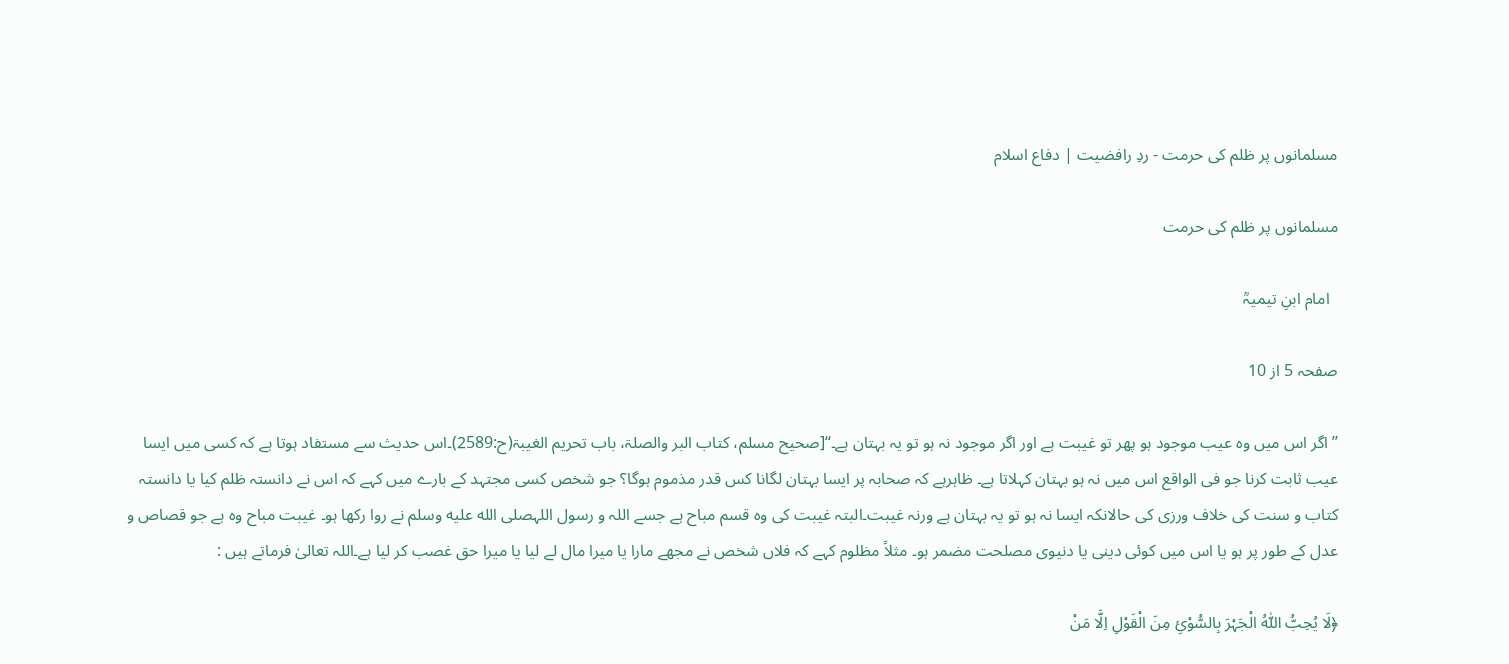مسلمانوں پر ظلم کی حرمت - ردِ رافضیت | دفاع اسلام

مسلمانوں پر ظلم کی حرمت

  امام ابنِ تیمیہؒ

صفحہ 5 از 10

’’ اگر اس میں وہ عیب موجود ہو پھر تو غیبت ہے اور اگر موجود نہ ہو تو یہ بہتان ہے۔‘‘[صحیح مسلم، کتاب البر والصلۃ، باب تحریم الغیبۃ(ح:2589)۔اس حدیث سے مستفاد ہوتا ہے کہ کسی میں ایسا عیب ثابت کرنا جو فی الواقع اس میں نہ ہو بہتان کہلاتا ہے۔ ظاہرہے کہ صحابہ پر ایسا بہتان لگانا کس قدر مذموم ہوگا؟ جو شخص کسی مجتہد کے بارے میں کہے کہ اس نے دانستہ ظلم کیا یا دانستہ کتاب و سنت کی خلاف ورزی کی حالانکہ ایسا نہ ہو تو یہ بہتان ہے ورنہ غیبت۔البتہ غیبت کی وہ قسم مباح ہے جسے اللہ و رسول اللہصلى الله عليه وسلم نے روا رکھا ہو۔ غیبت مباح وہ ہے جو قصاص و عدل کے طور پر ہو یا اس میں کوئی دینی یا دنیوی مصلحت مضمر ہو۔ مثلاً مظلوم کہے کہ فلاں شخص نے مجھے مارا یا میرا مال لے لیا یا میرا حق غصب کر لیا ہے۔اللہ تعالیٰ فرماتے ہیں :

﴿لَا یُحِبُّ اللّٰہُ الْجَہْرَ بِالسُّوْئِ مِنَ الْقَوْلِ اِلَّا مَنْ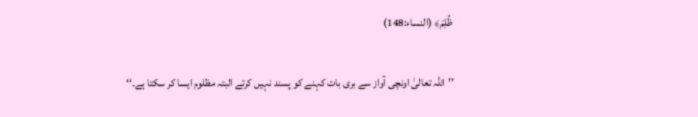ظُلِمَ﴾ (النساء:148)

’’اللہ تعالیٰ اونچی آواز سے بری بات کہنے کو پسند نہیں کرتے البتہ مظلوم ایسا کر سکتا ہے۔‘‘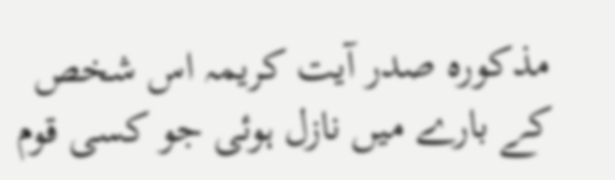مذکورہ صدر آیت کریمہ اس شخص کے بارے میں نازل ہوئی جو کسی قوم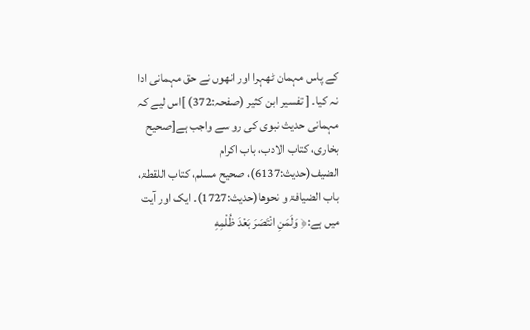کے پاس مہمان ٹھہرا اور انھوں نے حق مہمانی ادا نہ کیا۔ [ تفسیر ابن کثیر (صفحہ:372) ]اس لیے کہ مہمانی حدیث نبوی کی رو سے واجب ہے[صحیح بخاری، کتاب الادب، باب اکرام الضیف(حدیث:6137)، صحیح مسلم، کتاب اللقطۃ، باب الضیافۃ و نحوھا(حدیث:1727)۔ ایک اور آیت میں ہے:﴿ وَلَمَنِ انْتَصَرَ بَعْدَ ظُلْمِهِ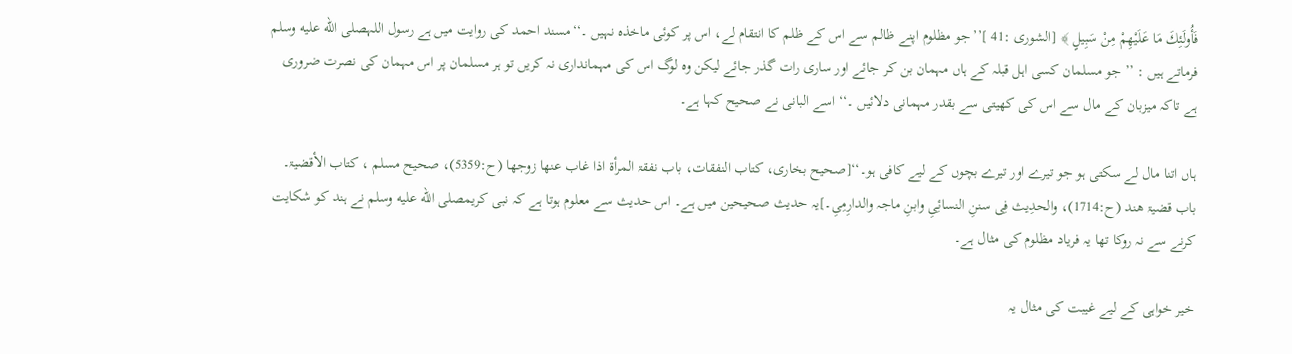فَأُولَئِكَ مَا عَلَيْهِمْ مِنْ سَبِيلٍ ﴾ [الشوری :41 ]’’جو مظلوم اپنے ظالم سے اس کے ظلم کا انتقام لے، اس پر کوئی ماخذہ نہیں ۔‘‘مسند احمد کی روایت میں ہے رسول اللہصلى الله عليه وسلم فرماتے ہیں : ’’ جو مسلمان کسی اہل قبلہ کے ہاں مہمان بن کر جائے اور ساری رات گذر جائے لیکن وہ لوگ اس کی مہمانداری نہ کریں تو ہر مسلمان پر اس مہمان کی نصرت ضروری ہے تاکہ میزبان کے مال سے اس کی کھیتی سے بقدر مہمانی دلائیں ۔‘‘ اسے البانی نے صحیح کہا ہے۔

ہاں اتنا مال لے سکتی ہو جو تیرے اور تیرے بچوں کے لیے کافی ہو۔‘‘[صحیح بخاری، کتاب النفقات، باب نفقۃ المرأۃ اذا غاب عنھا زوجھا (ح:5359)، صحیح مسلم ، کتاب الأقضیۃ۔ باب قضیۃ ھند (ح:1714)، والحدِیث فِی سننِ النسائِیِ وابنِ ماجہ والدارِمِیِ۔]یہ حدیث صحیحین میں ہے۔ اس حدیث سے معلوم ہوتا ہے کہ نبی کریمصلى الله عليه وسلم نے ہند کو شکایت کرنے سے نہ روکا تھا یہ فریاد مظلوم کی مثال ہے۔

خیر خواہی کے لیے غیبت کی مثال یہ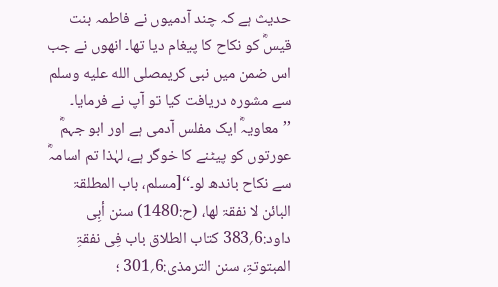حدیث ہے کہ چند آدمیوں نے فاطمہ بنت قیسؓ کو نکاح کا پیغام دیا تھا۔ انھوں نے جب اس ضمن میں نبی کریمصلى الله عليه وسلم سے مشورہ دریافت کیا تو آپ نے فرمایا۔ ’’معاویہؓ ایک مفلس آدمی ہے اور ابو جہمؓ عورتوں کو پیٹنے کا خوگر ہے، لہٰذا تم اسامہؓ سے نکاح باندھ لو۔‘‘[مسلم، باب المطلقۃ البائن لا نفقۃ لھا، (ح:1480) سنن أبِی داود:6؍383 کتاب الطلاق باب فِی نفقۃِ المبتوتۃِ، سنن الترمذی:6؍301 ؛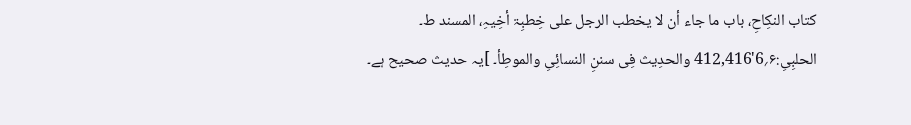کتاب النکِاحِ، باب ما جاء أن لا یخطب الرجل علی خِطبِۃ أخِیہِ، المسند ط۔ الحلبِیِ:۶؍6'412,416 والحدِیث فِی سننِ النسائِیِ والموطِأ۔ ]یہ حدیث صحیح ہے۔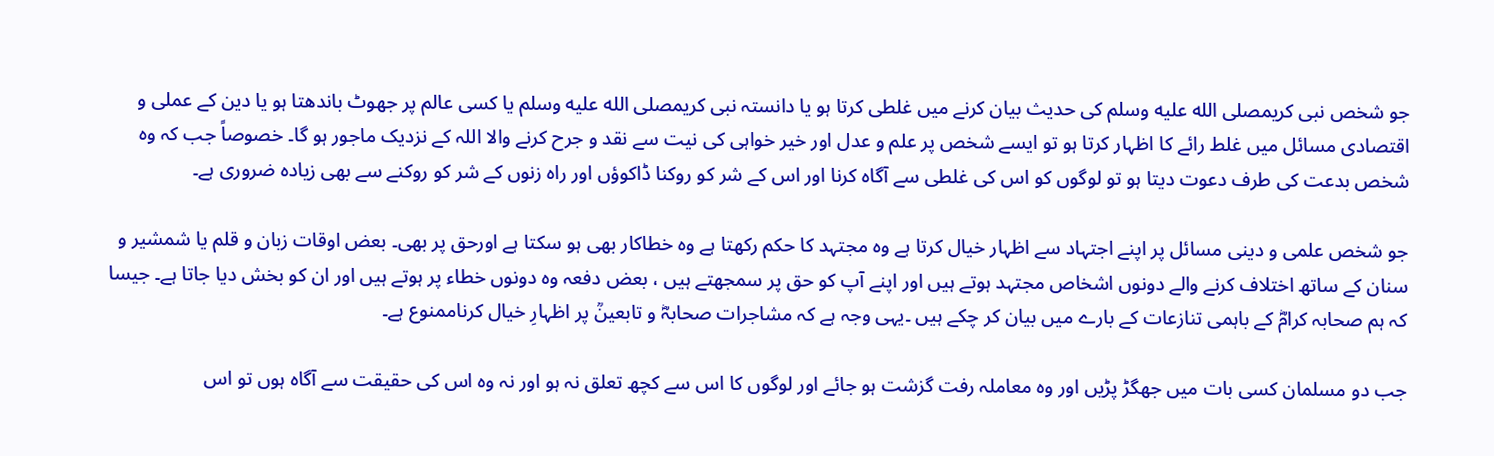جو شخص نبی کریمصلى الله عليه وسلم کی حدیث بیان کرنے میں غلطی کرتا ہو یا دانستہ نبی کریمصلى الله عليه وسلم یا کسی عالم پر جھوٹ باندھتا ہو یا دین کے عملی و اقتصادی مسائل میں غلط رائے کا اظہار کرتا ہو تو ایسے شخص پر علم و عدل اور خیر خواہی کی نیت سے نقد و جرح کرنے والا اللہ کے نزدیک ماجور ہو گا۔ خصوصاً جب کہ وہ شخص بدعت کی طرف دعوت دیتا ہو تو لوگوں کو اس کی غلطی سے آگاہ کرنا اور اس کے شر کو روکنا ڈاکوؤں اور راہ زنوں کے شر کو روکنے سے بھی زیادہ ضروری ہے۔

جو شخص علمی و دینی مسائل پر اپنے اجتہاد سے اظہار خیال کرتا ہے وہ مجتہد کا حکم رکھتا ہے وہ خطاکار بھی ہو سکتا ہے اورحق پر بھی۔ بعض اوقات زبان و قلم یا شمشیر و سنان کے ساتھ اختلاف کرنے والے دونوں اشخاص مجتہد ہوتے ہیں اور اپنے آپ کو حق پر سمجھتے ہیں ، بعض دفعہ وہ دونوں خطاء پر ہوتے ہیں اور ان کو بخش دیا جاتا ہے۔ جیسا کہ ہم صحابہ کرامؓ کے باہمی تنازعات کے بارے میں بیان کر چکے ہیں ۔یہی وجہ ہے کہ مشاجرات صحابہؓ و تابعینؒ پر اظہارِ خیال کرناممنوع ہے۔

جب دو مسلمان کسی بات میں جھگڑ پڑیں اور وہ معاملہ رفت گزشت ہو جائے اور لوگوں کا اس سے کچھ تعلق نہ ہو اور نہ وہ اس کی حقیقت سے آگاہ ہوں تو اس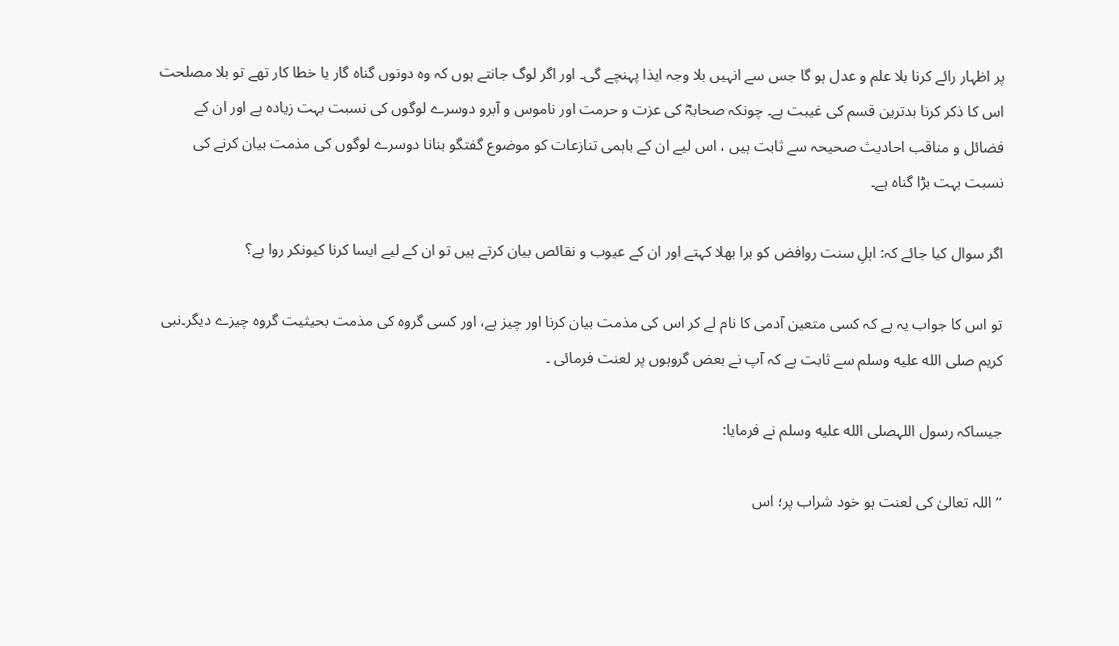پر اظہار رائے کرنا بلا علم و عدل ہو گا جس سے انہیں بلا وجہ ایذا پہنچے گی۔ اور اگر لوگ جانتے ہوں کہ وہ دونوں گناہ گار یا خطا کار تھے تو بلا مصلحت اس کا ذکر کرنا بدترین قسم کی غیبت ہے۔ چونکہ صحابہؓ کی عزت و حرمت اور ناموس و آبرو دوسرے لوگوں کی نسبت بہت زیادہ ہے اور ان کے فضائل و مناقب احادیث صحیحہ سے ثابت ہیں ، اس لیے ان کے باہمی تنازعات کو موضوع گفتگو بنانا دوسرے لوگوں کی مذمت بیان کرنے کی نسبت بہت بڑا گناہ ہے۔

اگر سوال کیا جائے کہ: اہلِ سنت روافض کو برا بھلا کہتے اور ان کے عیوب و نقائص بیان کرتے ہیں تو ان کے لیے ایسا کرنا کیونکر روا ہے؟

تو اس کا جواب یہ ہے کہ کسی متعین آدمی کا نام لے کر اس کی مذمت بیان کرنا اور چیز ہے، اور کسی گروہ کی مذمت بحیثیت گروہ چیزے دیگر۔نبی کریم صلى الله عليه وسلم سے ثابت ہے کہ آپ نے بعض گروہوں پر لعنت فرمائی ۔

جیساکہ رسول اللہصلى الله عليه وسلم نے فرمایا:

’’اللہ تعالیٰ کی لعنت ہو خود شراب پر؛ اس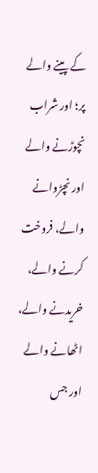کے پینے والے پر؛ اور شراب نچوڑنے والے اور نچڑوانے والے، فروخت کرنے والے، خریدنے والے، اٹھانے والے اور جس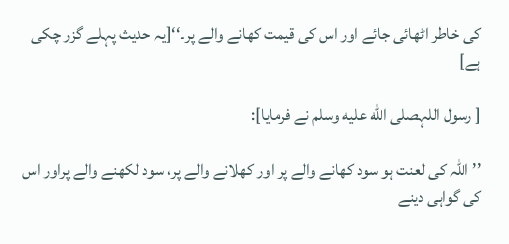کی خاطر اٹھائی جائے اور اس کی قیمت کھانے والے پر۔‘‘[یہ حدیث پہلے گزر چکی ہے]

[ رسول اللہصلى الله عليه وسلم نے فرمایا]:

’’اللہ کی لعنت ہو سود کھانے والے پر اور کھلانے والے پر، سود لکھنے والے پراور اس کی گواہی دینے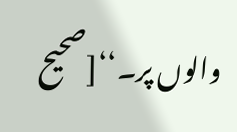والوں پر۔‘‘[صحیح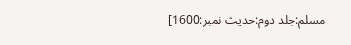مسلم:جلد دوم:حدیث نمبر:1600]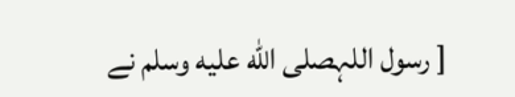[ رسول اللہصلى الله عليه وسلم نے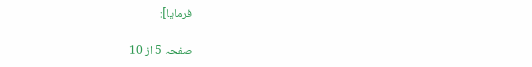فرمایا]:

صفحہ 5 از 10